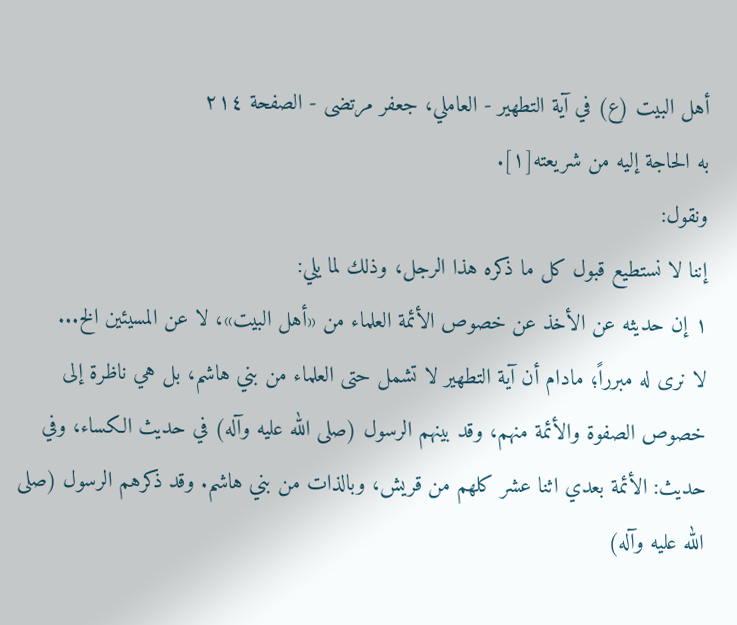أهل البيت (ع) في آية التطهير - العاملي، جعفر مرتضى - الصفحة ٢١٤
به الحاجة إليه من شريعته[١].
ونقول:
إننا لا نستطيع قبول كل ما ذكره هذا الرجل، وذلك لما يلي:
١ إن حديثه عن الأخذ عن خصوص الأئمة العلماء من «أهل البيت»، لا عن المسيئين الخ...
لا نرى له مبرراً؛ مادام أن آية التطهير لا تشمل حتى العلماء من بني هاشم، بل هي ناظرة إلى خصوص الصفوة والأئمة منهم، وقد بينهم الرسول (صلى الله عليه وآله) في حديث الكساء، وفي حديث: الأئمة بعدي اثنا عشر كلهم من قريش، وبالذات من بني هاشم. وقد ذكرهم الرسول (صلى الله عليه وآله)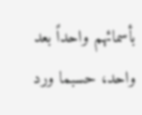بأسمائهم واحداً بعد واحد، حسبما ورد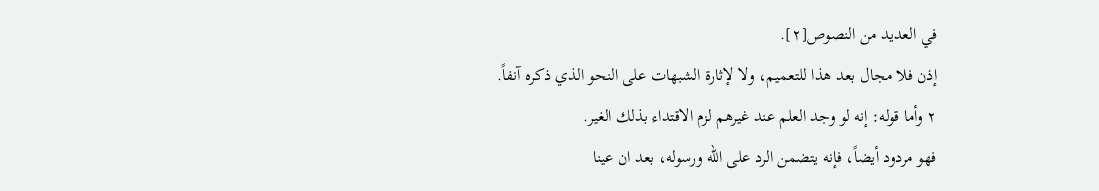في العديد من النصوص[٢].
إذن فلا مجال بعد هذا للتعميم، ولا لإثارة الشبهات على النحو الذي ذكره آنفاً.
٢ وأما قوله: إنه لو وجد العلم عند غيرهم لزم الاقتداء بذلك الغير.
فهو مردود أيضاً، فإنه يتضمن الرد على الله ورسوله، بعد ان عينا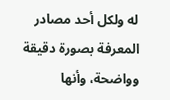له ولكل أحد مصادر المعرفة بصورة دقيقة وواضحة، وأنها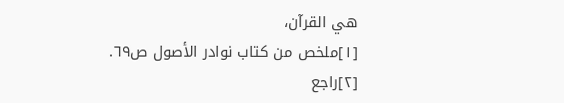هي القرآن،
[١]ملخص من كتاب نوادر الأصول ص٦٩.
[٢]راجع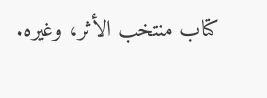كتاب منتخب الأثر، وغيره.